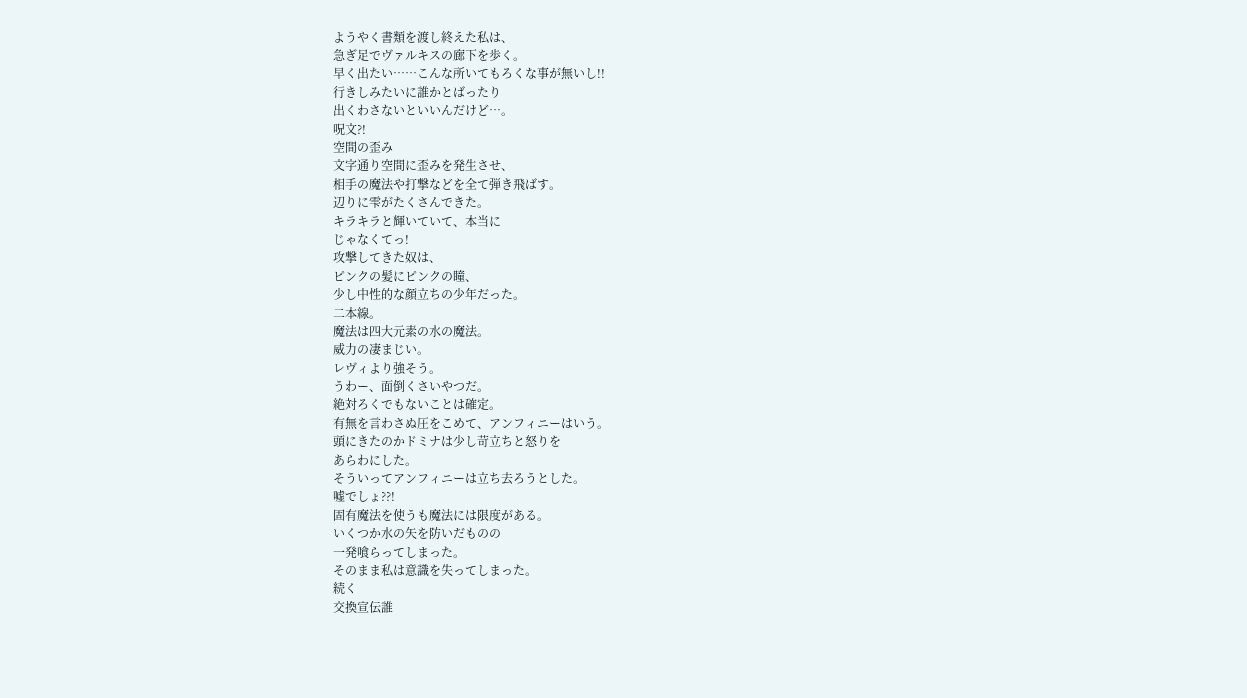ようやく書類を渡し終えた私は、
急ぎ足でヴァルキスの廊下を歩く。
早く出たい……こんな所いてもろくな事が無いし!!
行きしみたいに誰かとばったり
出くわさないといいんだけど…。
呪文?!
空間の歪み
文字通り空間に歪みを発生させ、
相手の魔法や打撃などを全て弾き飛ばす。
辺りに雫がたくさんできた。
キラキラと輝いていて、本当に
じゃなくてっ!
攻撃してきた奴は、
ピンクの髪にピンクの瞳、
少し中性的な顔立ちの少年だった。
二本線。
魔法は四大元素の水の魔法。
威力の凄まじい。
レヴィより強そう。
うわー、面倒くさいやつだ。
絶対ろくでもないことは確定。
有無を言わさぬ圧をこめて、アンフィニーはいう。
頭にきたのかドミナは少し苛立ちと怒りを
あらわにした。
そういってアンフィニーは立ち去ろうとした。
嘘でしょ??!
固有魔法を使うも魔法には限度がある。
いくつか水の矢を防いだものの
一発喰らってしまった。
そのまま私は意識を失ってしまった。
続く
交換宣伝誰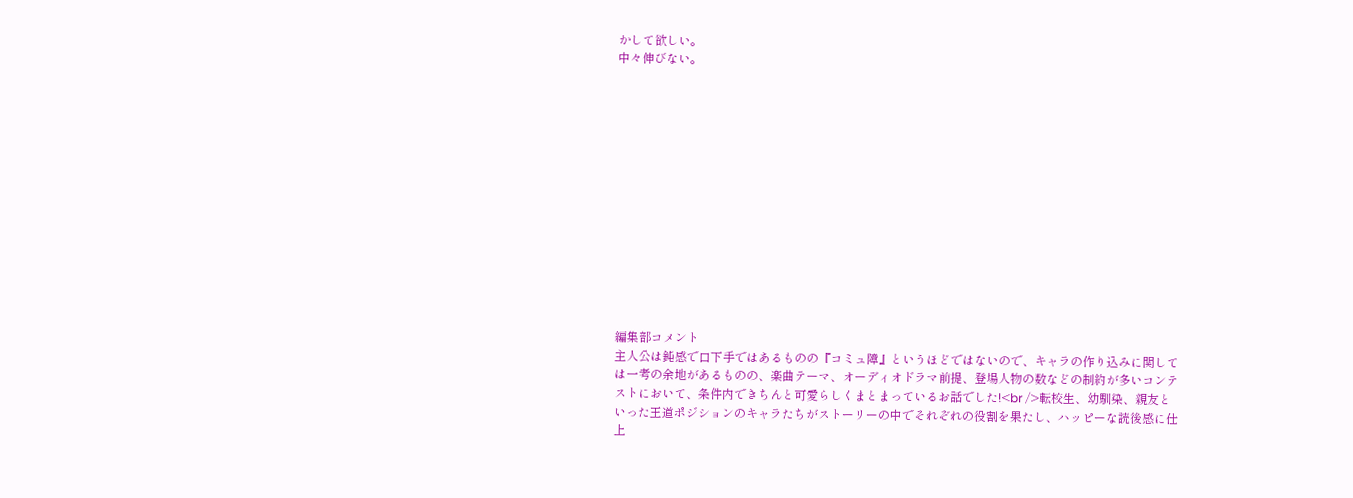かして欲しい。
中々伸びない。














編集部コメント
主人公は鈍感で口下手ではあるものの『コミュ障』というほどではないので、キャラの作り込みに関しては一考の余地があるものの、楽曲テーマ、オーディオドラマ前提、登場人物の数などの制約が多いコンテストにおいて、条件内できちんと可愛らしくまとまっているお話でした!<br />転校生、幼馴染、親友といった王道ポジションのキャラたちがストーリーの中でそれぞれの役割を果たし、ハッピーな読後感に仕上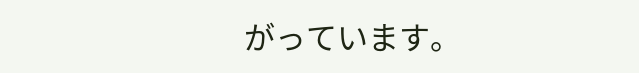がっています。